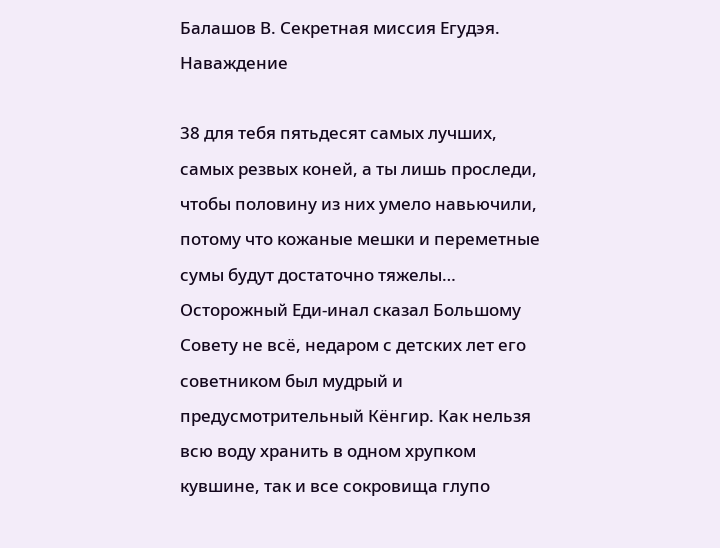Балашов В. Секретная миссия Егудэя. Наваждение

38 для тебя пятьдесят самых лучших, самых резвых коней, а ты лишь проследи, чтобы половину из них умело навьючили, потому что кожаные мешки и переметные сумы будут достаточно тяжелы… Осторожный Еди-инал сказал Большому Совету не всё, недаром с детских лет его советником был мудрый и предусмотрительный Кёнгир. Как нельзя всю воду хранить в одном хрупком кувшине, так и все сокровища глупо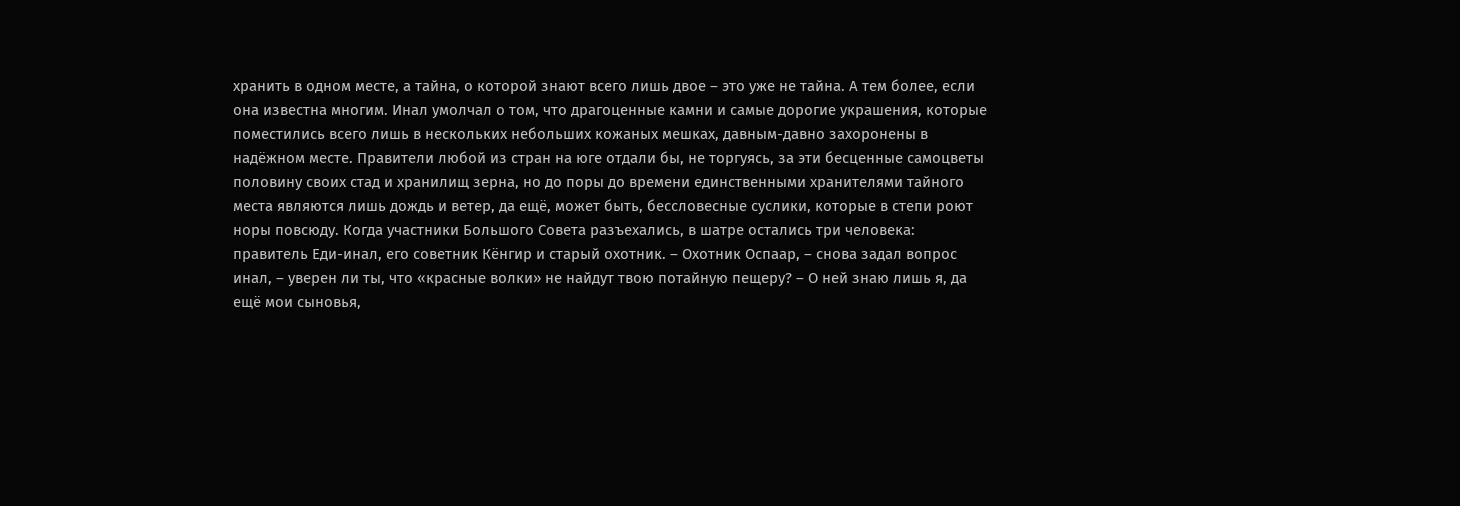хранить в одном месте, а тайна, о которой знают всего лишь двое – это уже не тайна. А тем более, если она известна многим. Инал умолчал о том, что драгоценные камни и самые дорогие украшения, которые поместились всего лишь в нескольких небольших кожаных мешках, давным-давно захоронены в надёжном месте. Правители любой из стран на юге отдали бы, не торгуясь, за эти бесценные самоцветы половину своих стад и хранилищ зерна, но до поры до времени единственными хранителями тайного места являются лишь дождь и ветер, да ещё, может быть, бессловесные суслики, которые в степи роют норы повсюду. Когда участники Большого Совета разъехались, в шатре остались три человека: правитель Еди-инал, его советник Кёнгир и старый охотник. – Охотник Оспаар, – снова задал вопрос инал, – уверен ли ты, что «красные волки» не найдут твою потайную пещеру? – О ней знаю лишь я, да ещё мои сыновья,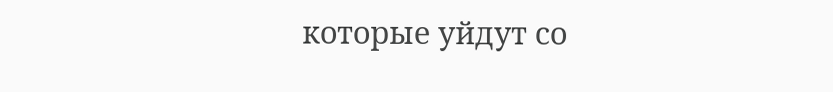которые уйдут со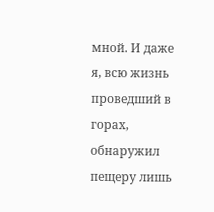мной. И даже я, всю жизнь проведший в горах, обнаружил пещеру лишь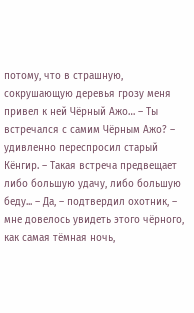потому, что в страшную, сокрушающую деревья грозу меня привел к ней Чёрный Ажо… – Ты встречался с самим Чёрным Ажо? – удивленно переспросил старый Кёнгир. – Такая встреча предвещает либо большую удачу, либо большую беду... – Да, – подтвердил охотник, – мне довелось увидеть этого чёрного, как самая тёмная ночь,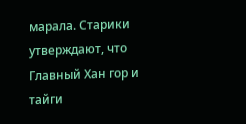марала. Старики утверждают, что Главный Хан гор и тайги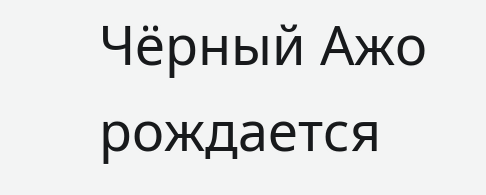Чёрный Ажо рождается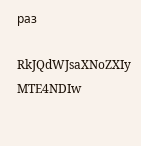раз

RkJQdWJsaXNoZXIy MTE4NDIw